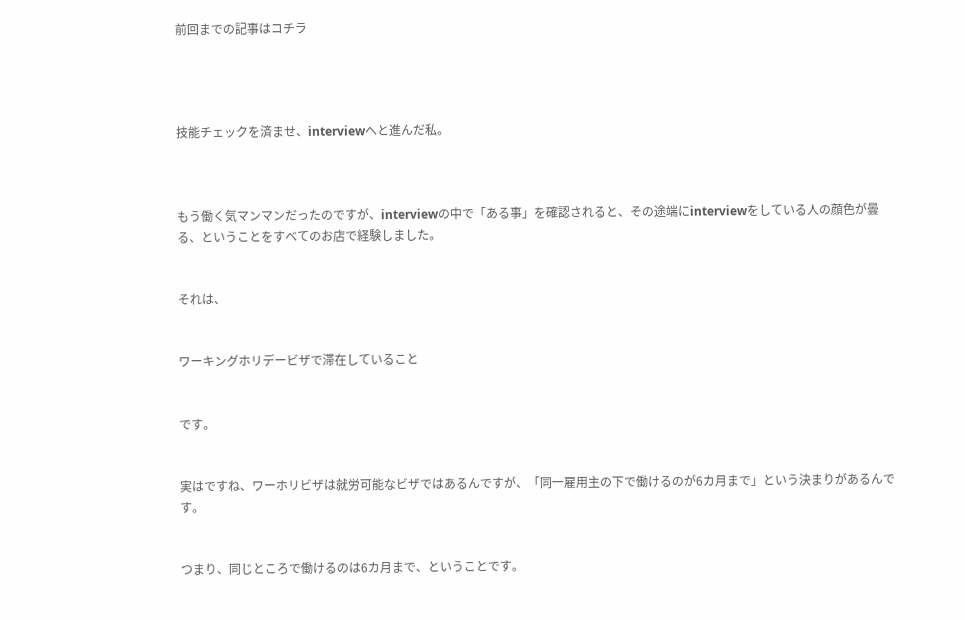前回までの記事はコチラ




技能チェックを済ませ、interviewへと進んだ私。



もう働く気マンマンだったのですが、interviewの中で「ある事」を確認されると、その途端にinterviewをしている人の顔色が曇る、ということをすべてのお店で経験しました。


それは、


ワーキングホリデービザで滞在していること


です。


実はですね、ワーホリビザは就労可能なビザではあるんですが、「同一雇用主の下で働けるのが6カ月まで」という決まりがあるんです。


つまり、同じところで働けるのは6カ月まで、ということです。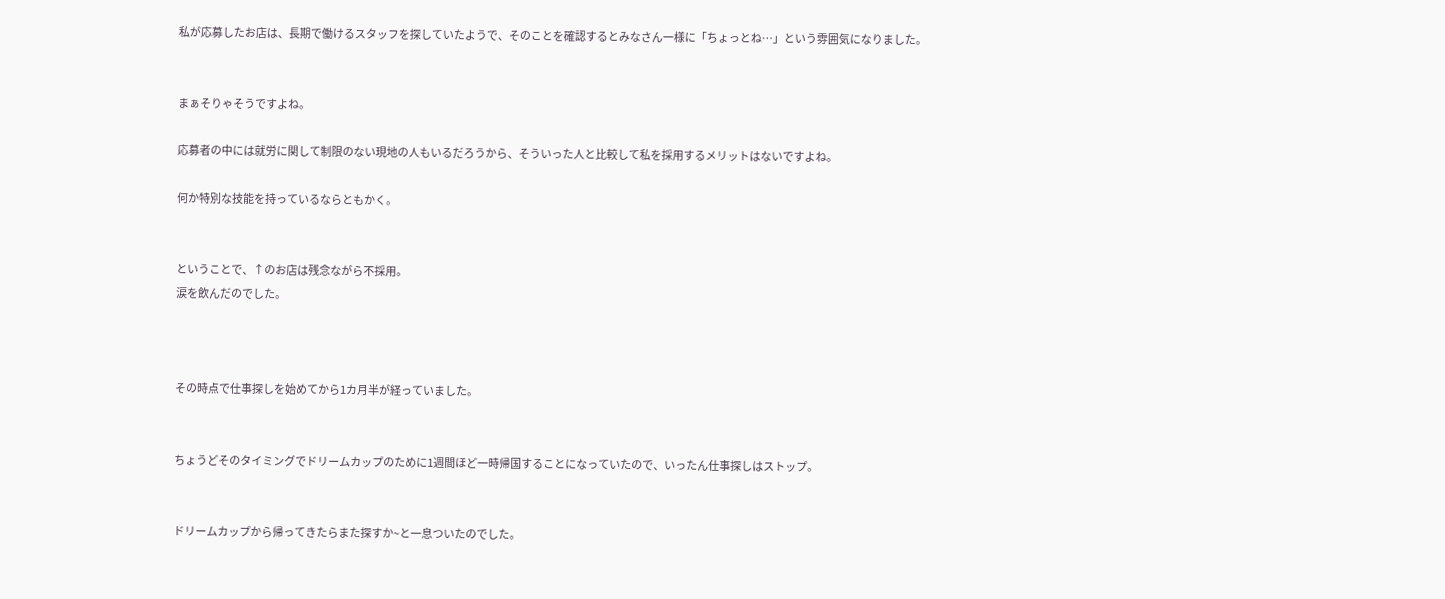私が応募したお店は、長期で働けるスタッフを探していたようで、そのことを確認するとみなさん一様に「ちょっとね…」という雰囲気になりました。


まぁそりゃそうですよね。

応募者の中には就労に関して制限のない現地の人もいるだろうから、そういった人と比較して私を採用するメリットはないですよね。

何か特別な技能を持っているならともかく。


ということで、↑のお店は残念ながら不採用。
涙を飲んだのでした。



その時点で仕事探しを始めてから1カ月半が経っていました。


ちょうどそのタイミングでドリームカップのために1週間ほど一時帰国することになっていたので、いったん仕事探しはストップ。


ドリームカップから帰ってきたらまた探すか~と一息ついたのでした。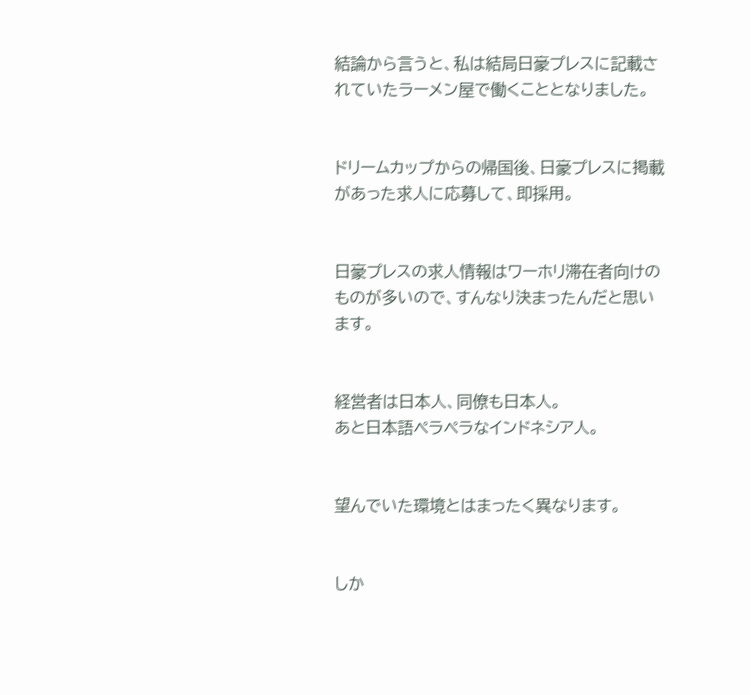結論から言うと、私は結局日豪プレスに記載されていたラーメン屋で働くこととなりました。


ドリームカップからの帰国後、日豪プレスに掲載があった求人に応募して、即採用。


日豪プレスの求人情報はワーホリ滞在者向けのものが多いので、すんなり決まったんだと思います。


経営者は日本人、同僚も日本人。
あと日本語ペラペラなインドネシア人。


望んでいた環境とはまったく異なります。


しか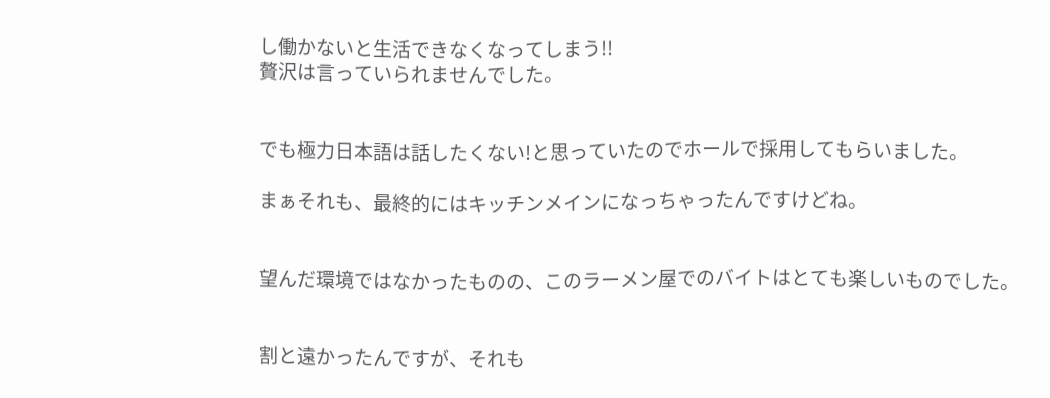し働かないと生活できなくなってしまう!!
贅沢は言っていられませんでした。


でも極力日本語は話したくない!と思っていたのでホールで採用してもらいました。

まぁそれも、最終的にはキッチンメインになっちゃったんですけどね。


望んだ環境ではなかったものの、このラーメン屋でのバイトはとても楽しいものでした。


割と遠かったんですが、それも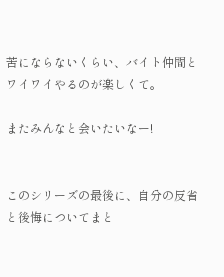苦にならないくらい、バイト仲間とワイワイやるのが楽しくて。

またみんなと会いたいなー!


このシリーズの最後に、自分の反省と後悔についてまと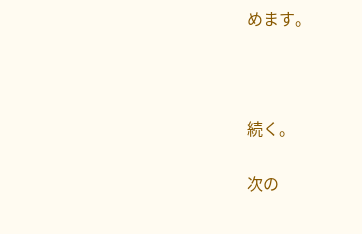めます。



続く。

次の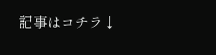記事はコチラ↓